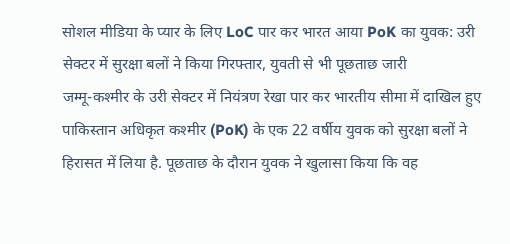सोशल मीडिया के प्यार के लिए LoC पार कर भारत आया PoK का युवक: उरी सेक्टर में सुरक्षा बलों ने किया गिरफ्तार, युवती से भी पूछताछ जारी
जम्मू-कश्मीर के उरी सेक्टर में नियंत्रण रेखा पार कर भारतीय सीमा में दाखिल हुए पाकिस्तान अधिकृत कश्मीर (PoK) के एक 22 वर्षीय युवक को सुरक्षा बलों ने हिरासत में लिया है. पूछताछ के दौरान युवक ने खुलासा किया कि वह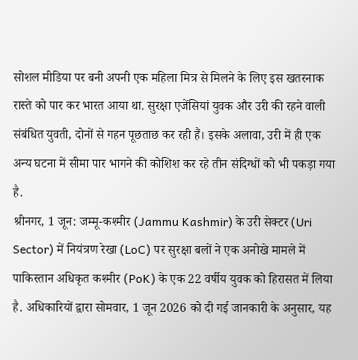सोशल मीडिया पर बनी अपनी एक महिला मित्र से मिलने के लिए इस खतरनाक रास्ते को पार कर भारत आया था. सुरक्षा एजेंसियां युवक और उरी की रहने वाली संबंधित युवती, दोनों से गहन पूछताछ कर रही हैं। इसके अलावा, उरी में ही एक अन्य घटना में सीमा पार भागने की कोशिश कर रहे तीन संदिग्धों को भी पकड़ा गया है.
श्रीनगर, 1 जून: जम्मू-कश्मीर (Jammu Kashmir) के उरी सेक्टर (Uri Sector) में नियंत्रण रेखा (LoC) पर सुरक्षा बलों ने एक अनोखे मामले में पाकिस्तान अधिकृत कश्मीर (PoK) के एक 22 वर्षीय युवक को हिरासत में लिया है. अधिकारियों द्वारा सोमवार, 1 जून 2026 को दी गई जानकारी के अनुसार, यह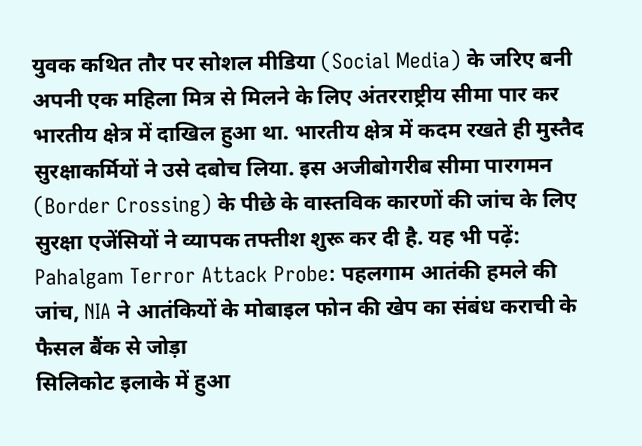युवक कथित तौर पर सोशल मीडिया (Social Media) के जरिए बनी अपनी एक महिला मित्र से मिलने के लिए अंतरराष्ट्रीय सीमा पार कर भारतीय क्षेत्र में दाखिल हुआ था. भारतीय क्षेत्र में कदम रखते ही मुस्तैद सुरक्षाकर्मियों ने उसे दबोच लिया. इस अजीबोगरीब सीमा पारगमन (Border Crossing) के पीछे के वास्तविक कारणों की जांच के लिए सुरक्षा एजेंसियों ने व्यापक तफ्तीश शुरू कर दी है. यह भी पढ़ें: Pahalgam Terror Attack Probe: पहलगाम आतंकी हमले की जांच, NIA ने आतंकियों के मोबाइल फोन की खेप का संबंध कराची के फैसल बैंक से जोड़ा
सिलिकोट इलाके में हुआ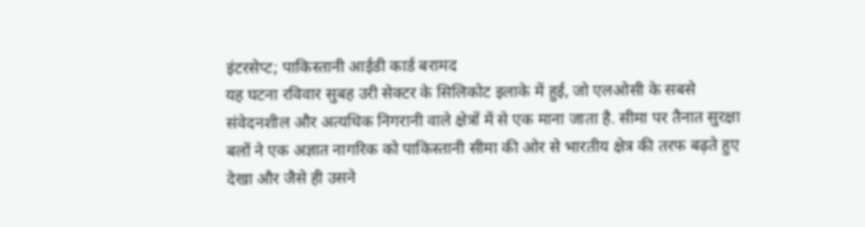इंटरसेप्ट; पाकिस्तानी आईडी कार्ड बरामद
यह घटना रविवार सुबह उरी सेक्टर के सिलिकोट इलाके में हुई, जो एलओसी के सबसे संवेदनशील और अत्यधिक निगरानी वाले क्षेत्रों में से एक माना जाता है. सीमा पर तैनात सुरक्षा बलों ने एक अज्ञात नागरिक को पाकिस्तानी सीमा की ओर से भारतीय क्षेत्र की तरफ बढ़ते हुए देखा और जैसे ही उसने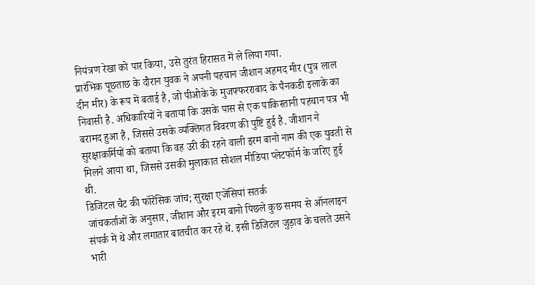नियंत्रण रेखा को पार किया, उसे तुरंत हिरासत में ले लिया गया.
प्रारंभिक पूछताछ के दौरान युवक ने अपनी पहचान जीशान अहमद मीर (पुत्र लाल दीन मीर) के रूप में बताई है, जो पीओके के मुजफ्फरराबाद के पैनकडी इलाके का निवासी है. अधिकारियों ने बताया कि उसके पास से एक पाकिस्तानी पहचान पत्र भी बरामद हुआ है, जिससे उसके व्यक्तिगत विवरण की पुष्टि हुई है. जीशान ने सुरक्षाकर्मियों को बताया कि वह उरी की रहने वाली इरम बानो नाम की एक युवती से मिलने आया था, जिससे उसकी मुलाकात सोशल मीडिया प्लेटफॉर्म के जरिए हुई थी.
डिजिटल चैट की फॉरेंसिक जांच; सुरक्षा एजेंसियां सतर्क
जांचकर्ताओं के अनुसार, जीशान और इरम बानो पिछले कुछ समय से ऑनलाइन संपर्क में थे और लगातार बातचीत कर रहे थे. इसी डिजिटल जुड़ाव के चलते उसने भारी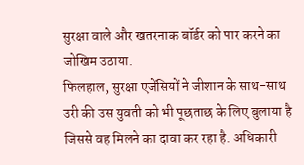सुरक्षा वाले और खतरनाक बॉर्डर को पार करने का जोखिम उठाया.
फिलहाल, सुरक्षा एजेंसियों ने जीशान के साथ-साथ उरी की उस युवती को भी पूछताछ के लिए बुलाया है जिससे वह मिलने का दावा कर रहा है. अधिकारी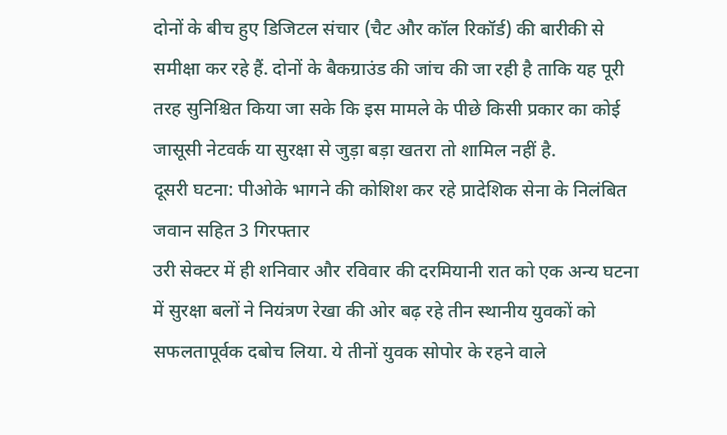दोनों के बीच हुए डिजिटल संचार (चैट और कॉल रिकॉर्ड) की बारीकी से समीक्षा कर रहे हैं. दोनों के बैकग्राउंड की जांच की जा रही है ताकि यह पूरी तरह सुनिश्चित किया जा सके कि इस मामले के पीछे किसी प्रकार का कोई जासूसी नेटवर्क या सुरक्षा से जुड़ा बड़ा खतरा तो शामिल नहीं है.
दूसरी घटना: पीओके भागने की कोशिश कर रहे प्रादेशिक सेना के निलंबित जवान सहित 3 गिरफ्तार
उरी सेक्टर में ही शनिवार और रविवार की दरमियानी रात को एक अन्य घटना में सुरक्षा बलों ने नियंत्रण रेखा की ओर बढ़ रहे तीन स्थानीय युवकों को सफलतापूर्वक दबोच लिया. ये तीनों युवक सोपोर के रहने वाले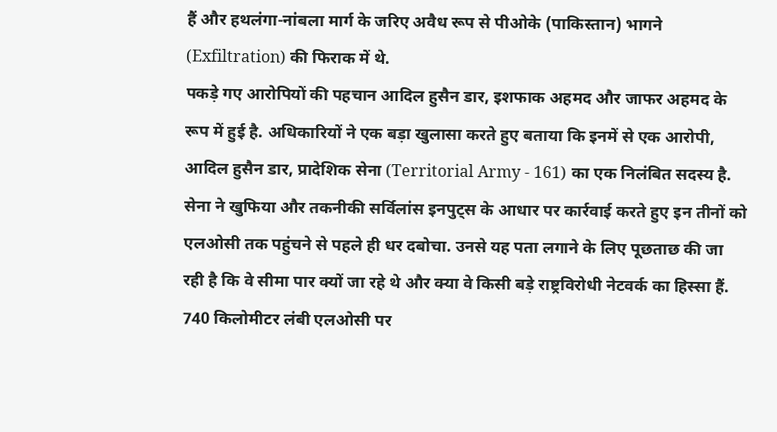हैं और हथलंगा-नांबला मार्ग के जरिए अवैध रूप से पीओके (पाकिस्तान) भागने (Exfiltration) की फिराक में थे.
पकड़े गए आरोपियों की पहचान आदिल हुसैन डार, इशफाक अहमद और जाफर अहमद के रूप में हुई है. अधिकारियों ने एक बड़ा खुलासा करते हुए बताया कि इनमें से एक आरोपी, आदिल हुसैन डार, प्रादेशिक सेना (Territorial Army - 161) का एक निलंबित सदस्य है. सेना ने खुफिया और तकनीकी सर्विलांस इनपुट्स के आधार पर कार्रवाई करते हुए इन तीनों को एलओसी तक पहुंचने से पहले ही धर दबोचा. उनसे यह पता लगाने के लिए पूछताछ की जा रही है कि वे सीमा पार क्यों जा रहे थे और क्या वे किसी बड़े राष्ट्रविरोधी नेटवर्क का हिस्सा हैं.
740 किलोमीटर लंबी एलओसी पर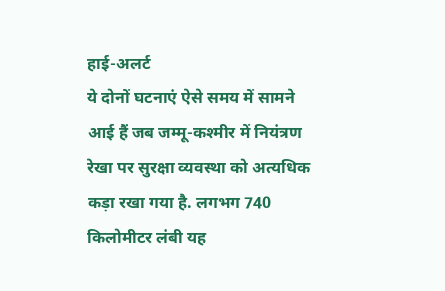हाई-अलर्ट
ये दोनों घटनाएं ऐसे समय में सामने आई हैं जब जम्मू-कश्मीर में नियंत्रण रेखा पर सुरक्षा व्यवस्था को अत्यधिक कड़ा रखा गया है. लगभग 740 किलोमीटर लंबी यह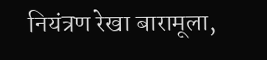नियंत्रण रेखा बारामूला,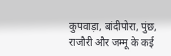कुपवाड़ा, बांदीपोरा, पुंछ, राजौरी और जम्मू के कई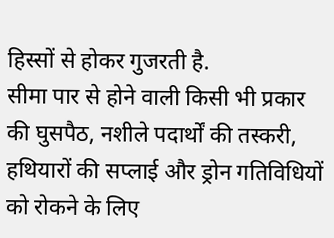हिस्सों से होकर गुजरती है.
सीमा पार से होने वाली किसी भी प्रकार की घुसपैठ, नशीले पदार्थों की तस्करी, हथियारों की सप्लाई और ड्रोन गतिविधियों को रोकने के लिए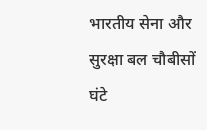भारतीय सेना और सुरक्षा बल चौबीसों घंटे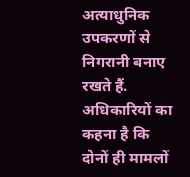अत्याधुनिक उपकरणों से निगरानी बनाए रखते हैं. अधिकारियों का कहना है कि दोनों ही मामलों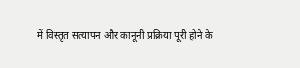में विस्तृत सत्यापन और कानूनी प्रक्रिया पूरी होने के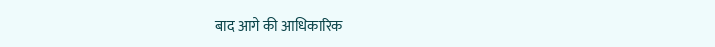बाद आगे की आधिकारिक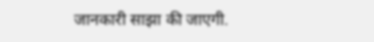जानकारी साझा की जाएगी.